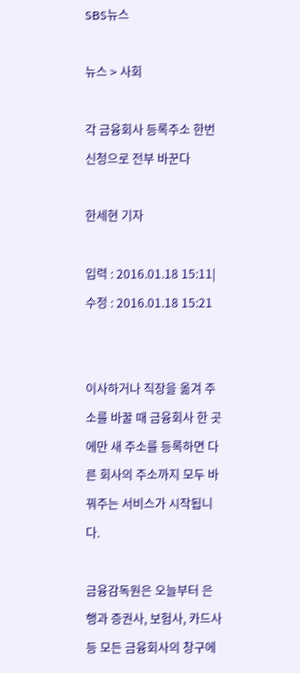SBS뉴스

뉴스 > 사회

각 금융회사 등록주소 한번 신청으로 전부 바꾼다

한세현 기자

입력 : 2016.01.18 15:11|수정 : 2016.01.18 15:21


이사하거나 직장을 옮겨 주소를 바꿀 때 금융회사 한 곳에만 새 주소를 등록하면 다른 회사의 주소까지 모두 바꿔주는 서비스가 시작됩니다.

금융감독원은 오늘부터 은행과 증권사, 보험사, 카드사 등 모든 금융회사의 창구에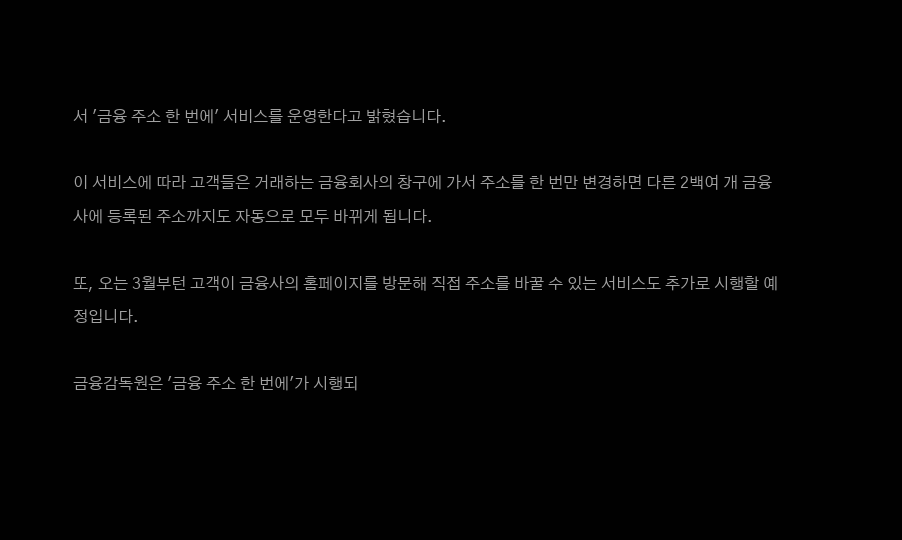서 '금융 주소 한 번에' 서비스를 운영한다고 밝혔습니다.

이 서비스에 따라 고객들은 거래하는 금융회사의 창구에 가서 주소를 한 번만 변경하면 다른 2백여 개 금융사에 등록된 주소까지도 자동으로 모두 바뀌게 됩니다.

또, 오는 3월부턴 고객이 금융사의 홈페이지를 방문해 직접 주소를 바꿀 수 있는 서비스도 추가로 시행할 예정입니다.

금융감독원은 '금융 주소 한 번에'가 시행되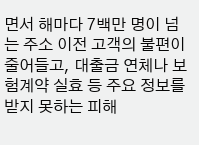면서 해마다 7백만 명이 넘는 주소 이전 고객의 불편이 줄어들고, 대출금 연체나 보험계약 실효 등 주요 정보를 받지 못하는 피해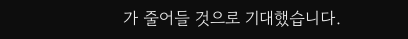가 줄어들 것으로 기대했습니다.